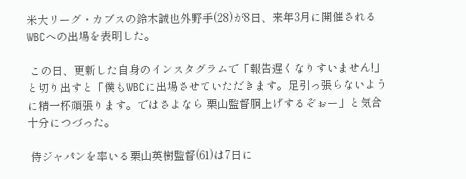米大リーグ・カブスの鈴木誠也外野手(28)が8日、来年3月に開催されるWBCへの出場を表明した。

 この日、更新した自身のインスタグラムで「報告遅くなりすいません!」と切り出すと「僕もWBCに出場させていただきます。足引っ張らないように精一杯頑張ります。ではさよなら 栗山監督胴上げするぞぉー」と気合十分につづった。

 侍ジャパンを率いる栗山英樹監督(61)は7日に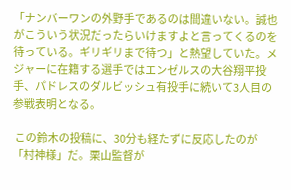「ナンバーワンの外野手であるのは間違いない。誠也がこういう状況だったらいけますよと言ってくるのを待っている。ギリギリまで待つ」と熱望していた。メジャーに在籍する選手ではエンゼルスの大谷翔平投手、パドレスのダルビッシュ有投手に続いて3人目の参戦表明となる。

 この鈴木の投稿に、30分も経たずに反応したのが「村神様」だ。栗山監督が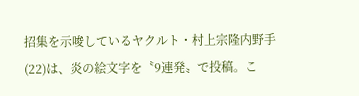招集を示唆しているヤクルト・村上宗隆内野手(22)は、炎の絵文字を〝9連発〟で投稿。こ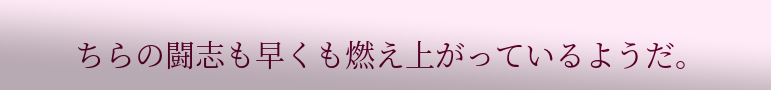ちらの闘志も早くも燃え上がっているようだ。